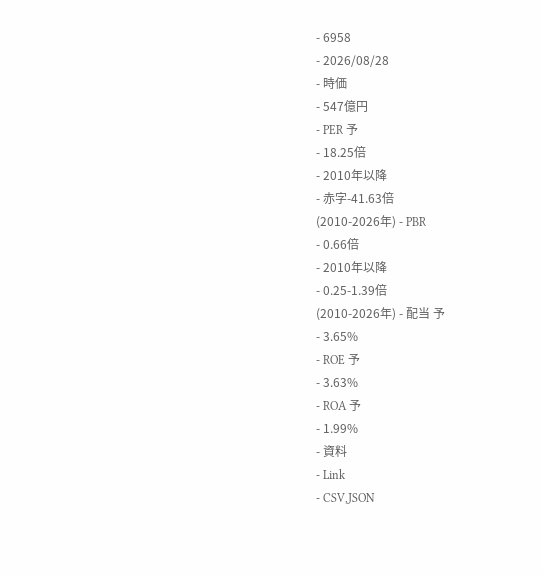- 6958
- 2026/08/28
- 時価
- 547億円
- PER 予
- 18.25倍
- 2010年以降
- 赤字-41.63倍
(2010-2026年) - PBR
- 0.66倍
- 2010年以降
- 0.25-1.39倍
(2010-2026年) - 配当 予
- 3.65%
- ROE 予
- 3.63%
- ROA 予
- 1.99%
- 資料
- Link
- CSV,JSON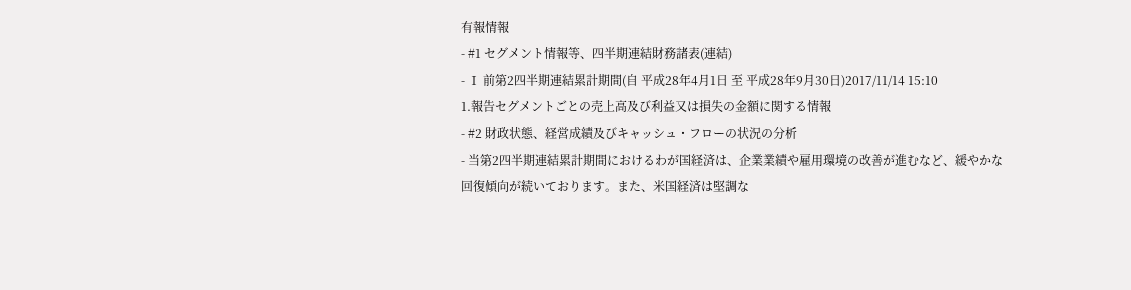有報情報
- #1 セグメント情報等、四半期連結財務諸表(連結)
- Ⅰ 前第2四半期連結累計期間(自 平成28年4月1日 至 平成28年9月30日)2017/11/14 15:10
1.報告セグメントごとの売上高及び利益又は損失の金額に関する情報
- #2 財政状態、経営成績及びキャッシュ・フローの状況の分析
- 当第2四半期連結累計期間におけるわが国経済は、企業業績や雇用環境の改善が進むなど、緩やかな回復傾向が続いております。また、米国経済は堅調な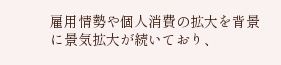雇用情勢や個人消費の拡大を背景に景気拡大が続いており、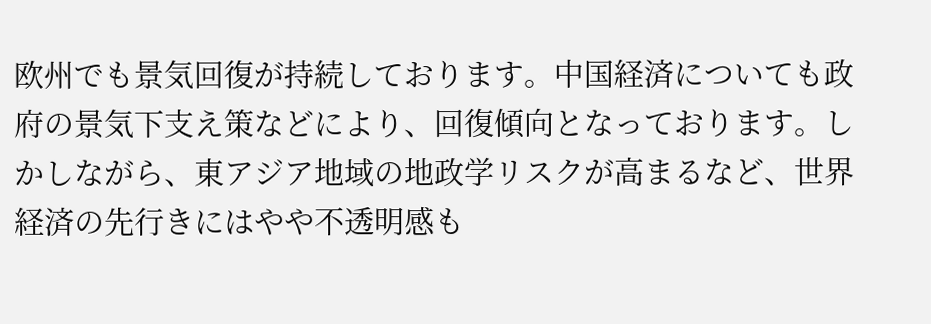欧州でも景気回復が持続しております。中国経済についても政府の景気下支え策などにより、回復傾向となっております。しかしながら、東アジア地域の地政学リスクが高まるなど、世界経済の先行きにはやや不透明感も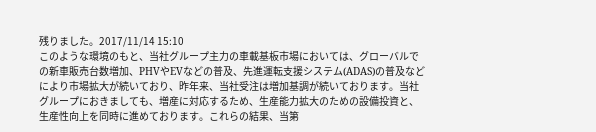残りました。2017/11/14 15:10
このような環境のもと、当社グループ主力の車載基板市場においては、グローバルでの新車販売台数増加、PHVやEVなどの普及、先進運転支援システム(ADAS)の普及などにより市場拡大が続いており、昨年来、当社受注は増加基調が続いております。当社グループにおきましても、増産に対応するため、生産能力拡大のための設備投資と、生産性向上を同時に進めております。これらの結果、当第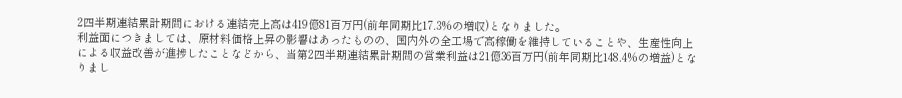2四半期連結累計期間における連結売上高は419億81百万円(前年同期比17.3%の増収)となりました。
利益面につきましては、原材料価格上昇の影響はあったものの、国内外の全工場で高稼働を維持していることや、生産性向上による収益改善が進捗したことなどから、当第2四半期連結累計期間の営業利益は21億36百万円(前年同期比148.4%の増益)となりまし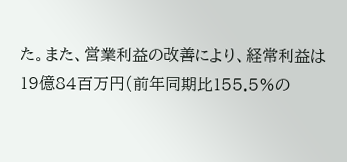た。また、営業利益の改善により、経常利益は19億84百万円(前年同期比155.5%の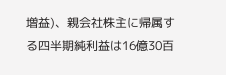増益)、親会社株主に帰属する四半期純利益は16億30百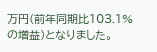万円(前年同期比103.1%の増益)となりました。